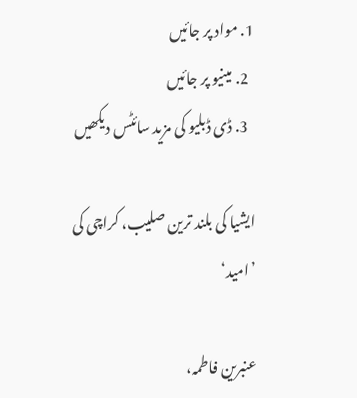1. مواد پر جائیں
  2. مینیو پر جائیں
  3. ڈی ڈبلیو کی مزید سائٹس دیکھیں

ایشیا کی بلند ترین صلیب، کراچی کی ’امید‘

عنبرین فاطمہ،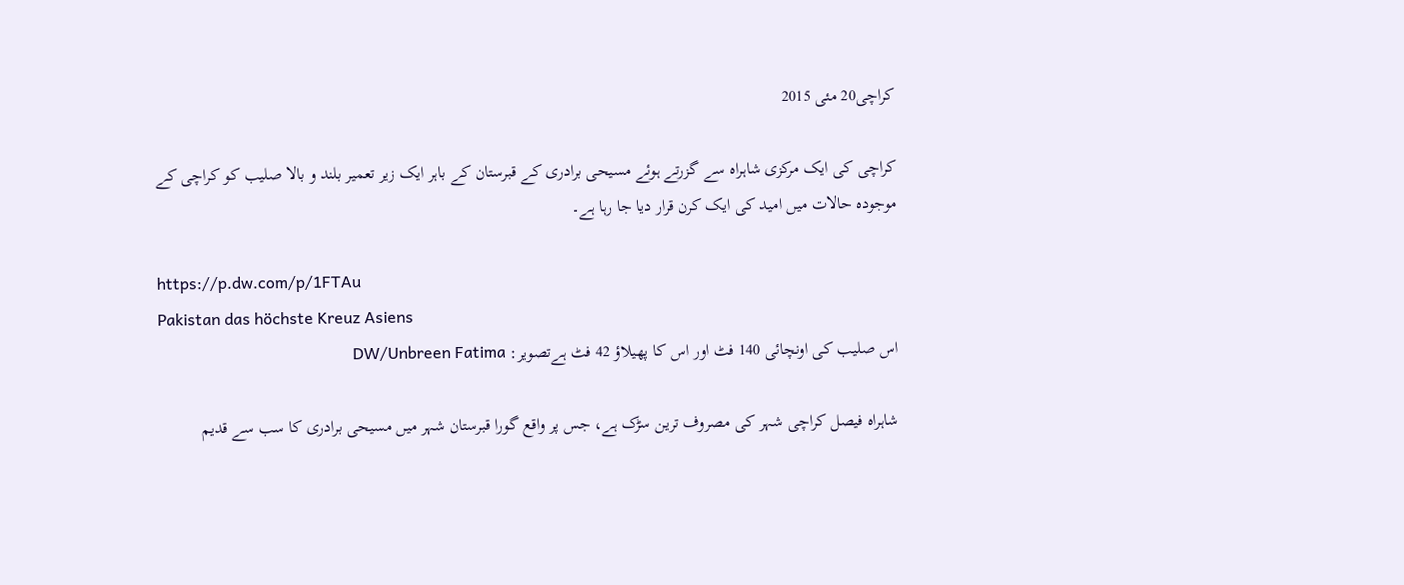کراچی20 مئی 2015

کراچی کی ایک مرکزی شاہراہ سے گزرتے ہوئے مسیحی برادری کے قبرستان کے باہر ایک زیر تعمیر بلند و بالا صلیب کو کراچی کے موجودہ حالات میں امید کی ایک کرن قرار دیا جا رہا ہے۔

https://p.dw.com/p/1FTAu
Pakistan das höchste Kreuz Asiens
اس صلیب کی اونچائی 140 فٹ اور اس کا پھیلاؤ 42 فٹ ہےتصویر: DW/Unbreen Fatima

شاہراہ فیصل کراچی شہر کی مصروف ترین سڑک ہے، جس پر واقع گورا قبرستان شہر میں مسیحی برادری کا سب سے قدیم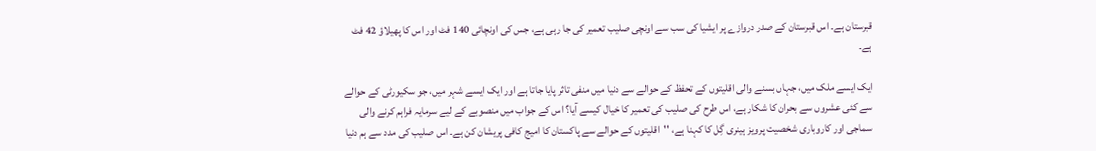قبرستان ہے۔ اس قبرستان کے صدر دروازے پر ایشیا کی سب سے اونچی صلیب تعمیر کی جا رہی ہے، جس کی اونچائی 140 فٹ اور اس کا پھیلاؤ 42 فٹ ہے۔

ایک ایسے ملک میں، جہاں بسنے والی اقلیتوں کے تحفظ کے حوالے سے دنیا میں منفی تاثر پایا جاتا ہے اور ایک ایسے شہر میں، جو سکیورٹی کے حوالے سے کئی عشروں سے بحران کا شکار ہے، اس طرح کی صلیب کی تعمیر کا خیال کیسے آیا؟ اس کے جواب میں منصوبے کے لیے سرمایہ فراہم کرنے والی سماجی اور کاروباری شخصیت پرویز ہینری گِل کا کہنا ہے، ''اقلیتوں کے حوالے سے پاکستان کا امیج کافی پریشان کن ہے۔ اس صلیب کی مدد سے ہم دنیا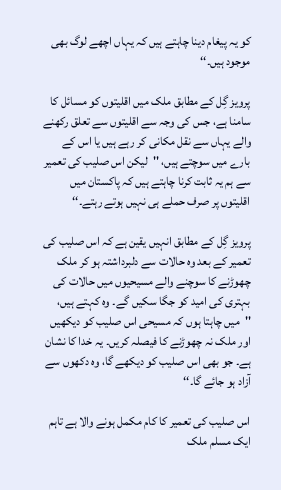کو یہ پیغام دینا چاہتے ہیں کہ یہاں اچھے لوگ بھی موجود ہیں۔‘‘

پرویز گِل کے مطابق ملک میں اقلیتوں کو مسائل کا سامنا ہے، جس کی وجہ سے اقلیتوں سے تعلق رکھنے والے یہاں سے نقل مکانی کر رہے ہیں یا اس کے بارے میں سوچتے ہیں، ''لیکن اس صلیب کی تعمیر سے ہم یہ ثابت کرنا چاہتے ہیں کہ پاکستان میں اقلیتوں پر صرف حملے ہی نہیں ہوتے رہتے۔‘‘

پرویز گِل کے مطابق انہیں یقین ہے کہ اس صلیب کی تعمیر کے بعد وہ حالات سے دلبرداشتہ ہو کر ملک چھوڑنے کا سوچنے والے مسیحیوں میں حالات کی بہتری کی امید کو جگا سکیں گے۔ وہ کہتے ہیں، ''میں چاہتا ہوں کہ مسیحی اس صلیب کو دیکھیں اور ملک نہ چھوڑنے کا فیصلہ کریں۔ یہ خدا کا نشان ہے۔ جو بھی اس صلیب کو دیکھے گا، وہ دکھوں سے آزاد ہو جائے گا۔‘‘

اس صلیب کی تعمیر کا کام مکمل ہونے والا ہے تاہم ایک مسلم ملک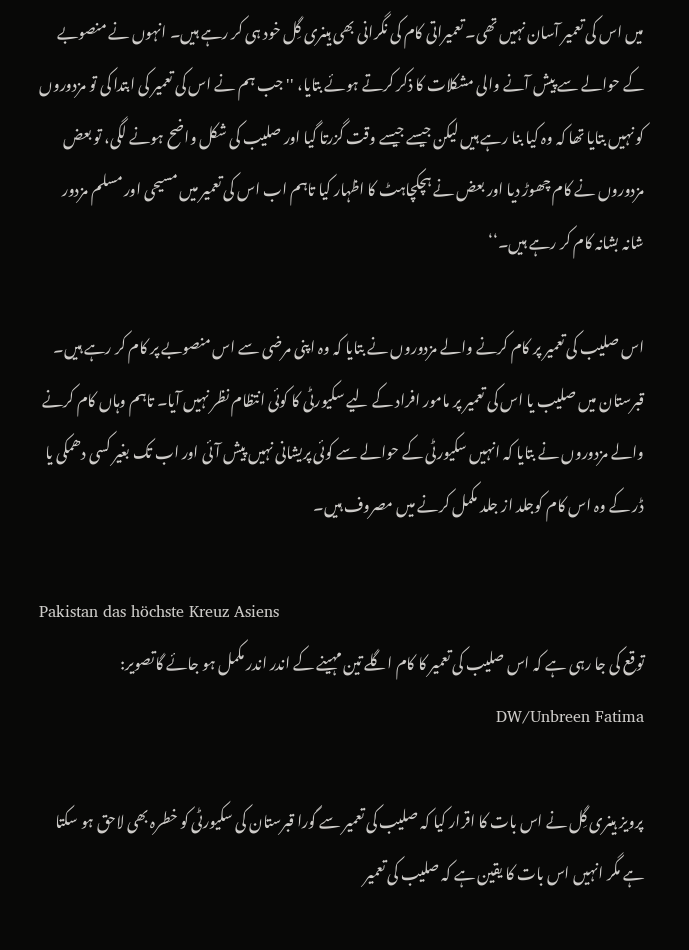میں اس کی تعمیر آسان نہیں تھی۔ تعمیراتی کام کی نگرانی بھی ہینری گِل خود ہی کر رہے ہیں۔ انہوں نے منصوبے کے حوالے سے پیش آنے والی مشکلات کا ذکر کرتے ہوئے بتایا، ''جب ہم نے اس کی تعمیر کی ابتدا کی تو مزدوروں کو نہیں بتایا تھا کہ وہ کیا بنا رہے ہیں لیکن جیسے جیسے وقت گزرتا گیا اور صلیب کی شکل واضح ہونے لگی، تو بعض مزدوروں نے کام چھوڑ دیا اور بعض نے ہچکچاہٹ کا اظہار کیا تاہم اب اس کی تعمیر میں مسیحی اور مسلم مزدور شانہ بشانہ کام کر رہے ہیں۔‘‘

اس صلیب کی تعمیر پر کام کرنے والے مزدوروں نے بتایا کہ وہ اپنی مرضی سے اس منصوبے پر کام کر رہے ہیں۔ قبرستان میں صلیب یا اس کی تعمیر پر مامور افراد کے لیے سکیورٹی کا کوئی انتظام نظر نہیں آیا۔ تاہم وہاں کام کرنے والے مزدوروں نے بتایا کہ انہیں سکیورٹی کے حوالے سے کوئی پریشانی نہیں پیش آئی اور اب تک بغیر کسی دھمکی یا ڈر کے وہ اس کام کوجلد از جلد مکمل کرنے میں مصروف ہیں۔

Pakistan das höchste Kreuz Asiens
توقع کی جا رہی ہے کہ اس صلیب کی تعمیر کا کام اگلے تین مہینے کے اندر اندر مکمل ہو جائے گاتصویر: DW/Unbreen Fatima

پرویز ہینری گِل نے اس بات کا اقرار کیا کہ صلیب کی تعمیر سے گورا قبرستان کی سکیورٹی کو خطرہ بھی لاحق ہو سکتا ہے مگر انہیں اس بات کا یقین ہے کہ صلیب کی تعمیر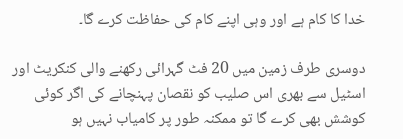خدا کا کام ہے اور وہی اپنے کام کی حفاظت کرے گا۔

دوسری طرف زمین میں 20 فٹ گہرائی رکھنے والی کنکریٹ اور اسٹیل سے بھری اس صلیب کو نقصان پہنچانے کی اگر کوئی کوشش بھی کرے گا تو ممکنہ طور پر کامیاب نہیں ہو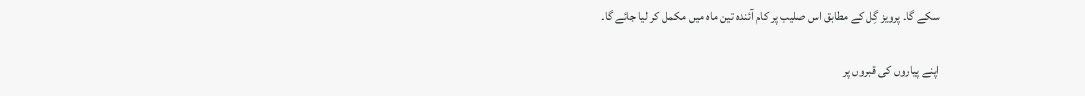سکے گا۔ پرویز گِل کے مطابق اس صلیب پر کام آئندہ تین ماہ میں مکمل کر لیا جائے گا۔

اپنے پیاروں کی قبروں پر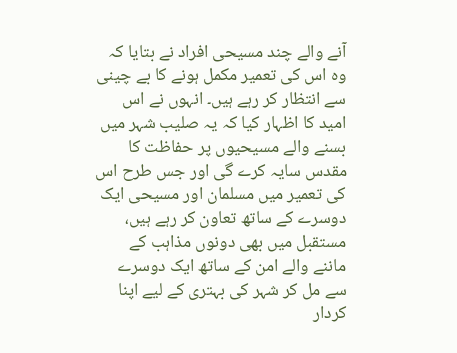آنے والے چند مسیحی افراد نے بتایا کہ وہ اس کی تعمیر مکمل ہونے کا بے چینی سے انتظار کر رہے ہیں۔ انہوں نے اس امید کا اظہار کیا کہ یہ صلیب شہر میں بسنے والے مسیحیوں پر حفاظت کا مقدس سایہ کرے گی اور جس طرح اس کی تعمیر میں مسلمان اور مسیحی ایک دوسرے کے ساتھ تعاون کر رہے ہیں، مستقبل میں بھی دونوں مذاہب کے ماننے والے امن کے ساتھ ایک دوسرے سے مل کر شہر کی بہتری کے لیے اپنا کردار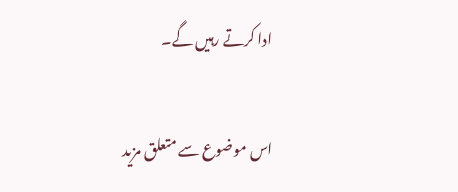ادا کرتے رہیں گے۔

اس موضوع سے متعلق مزید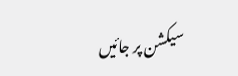سیکشن پر جائیں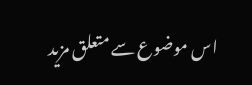اس موضوع سے متعلق مزید